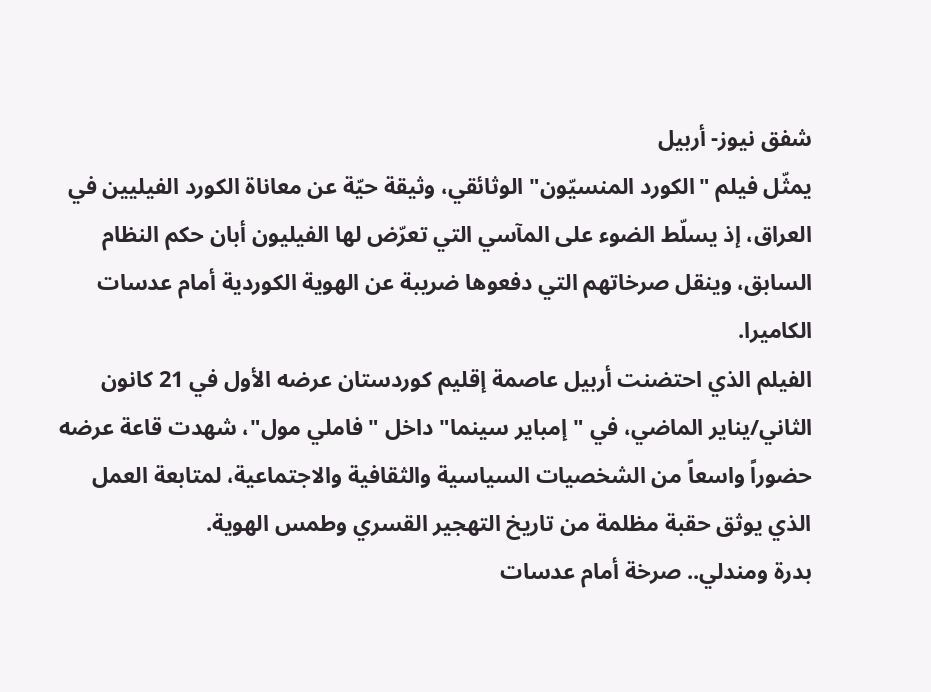شفق نيوز- أربيل
يمثّل فيلم "الكورد المنسيّون" الوثائقي، وثيقة حيّة عن معاناة الكورد الفيليين في العراق، إذ يسلّط الضوء على المآسي التي تعرّض لها الفيليون أبان حكم النظام السابق، وينقل صرخاتهم التي دفعوها ضريبة عن الهوية الكوردية أمام عدسات الكاميرا.
الفيلم الذي احتضنت أربيل عاصمة إقليم كوردستان عرضه الأول في 21 كانون الثاني/يناير الماضي، في "إمباير سينما" داخل "فاملي مول"، شهدت قاعة عرضه حضوراً واسعاً من الشخصيات السياسية والثقافية والاجتماعية، لمتابعة العمل الذي يوثق حقبة مظلمة من تاريخ التهجير القسري وطمس الهوية.
بدرة ومندلي.. صرخة أمام عدسات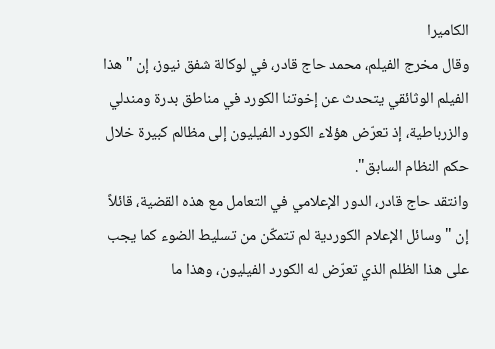الكاميرا
وقال مخرج الفيلم، محمد حاج قادر، في لوكالة شفق نيوز، إن "هذا الفيلم الوثائقي يتحدث عن إخوتنا الكورد في مناطق بدرة ومندلي والزرباطية، إذ تعرّض هؤلاء الكورد الفيليون إلى مظالم كبيرة خلال حكم النظام السابق".
وانتقد حاج قادر، الدور الإعلامي في التعامل مع هذه القضية، قائلاً إن "وسائل الإعلام الكوردية لم تتمكّن من تسليط الضوء كما يجب على هذا الظلم الذي تعرّض له الكورد الفيليون، وهذا ما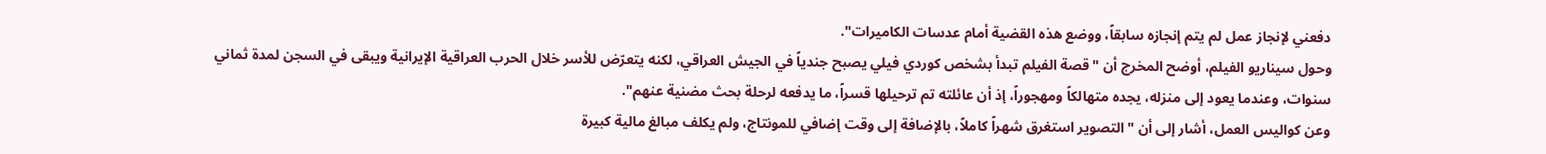دفعني لإنجاز عمل لم يتم إنجازه سابقاً، ووضع هذه القضية أمام عدسات الكاميرات".
وحول سيناريو الفيلم، أوضح المخرج أن "قصة الفيلم تبدأ بشخص كوردي فيلي يصبح جندياً في الجيش العراقي، لكنه يتعرّض للأسر خلال الحرب العراقية الإيرانية ويبقى في السجن لمدة ثماني سنوات، وعندما يعود إلى منزله، يجده متهالكاً ومهجوراً، إذ أن عائلته تم ترحيلها قسراً، ما يدفعه لرحلة بحث مضنية عنهم".
وعن كواليس العمل، أشار إلى أن "التصوير استغرق شهراً كاملاً، بالإضافة إلى وقت إضافي للمونتاج، ولم يكلف مبالغ مالية كبيرة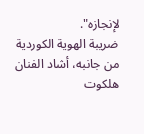لإنجازه".
ضريبة الهوية الكوردية
من جانبه، أشاد الفنان هلكوت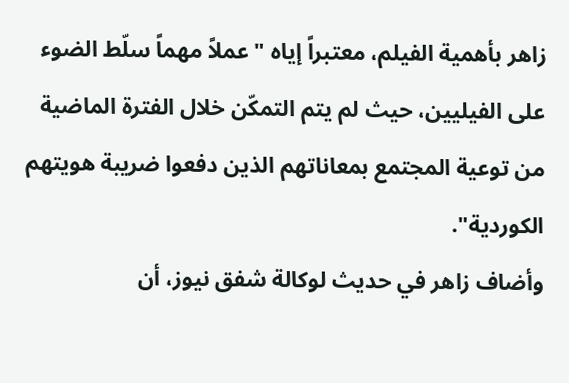زاهر بأهمية الفيلم، معتبراً إياه "عملاً مهماً سلّط الضوء على الفيليين، حيث لم يتم التمكّن خلال الفترة الماضية من توعية المجتمع بمعاناتهم الذين دفعوا ضريبة هويتهم الكوردية".
وأضاف زاهر في حديث لوكالة شفق نيوز، أن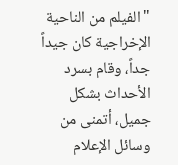"الفيلم من الناحية الإخراجية كان جيداً جداً، وقام بسرد الأحداث بشكل جميل، أتمنى من وسائل الإعلام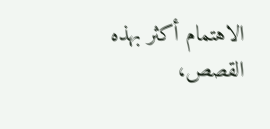الاهتمام أكثر بهذه القصص،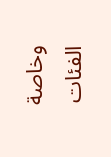وخاصة الفئات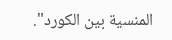المنسية بين الكورد".